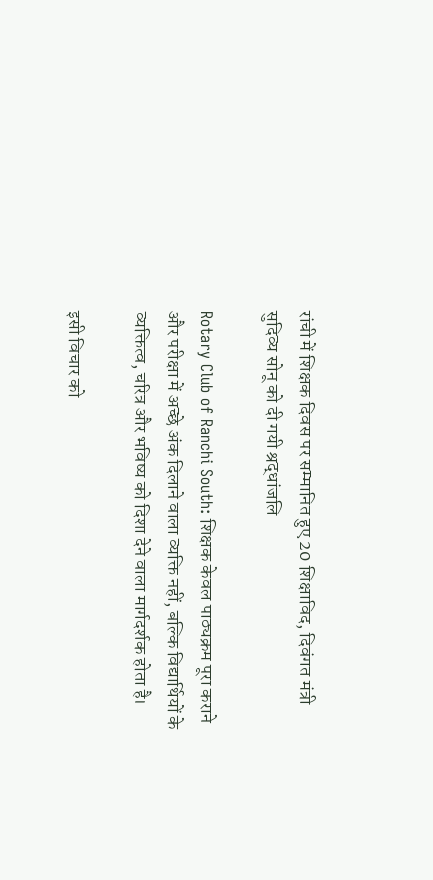रांची में शिक्षक दिवस पर सम्मानित हुए 20 शिक्षाविद, दिवंगत मंत्री सुदिव्य सोनू को दी गयी श्रद्धांजलि

Rotary Club of Ranchi South: शिक्षक केवल पाठ्यक्रम पूरा कराने और परीक्षा में अच्छे अंक दिलाने वाला व्यक्ति नहीं, बल्कि विद्यार्थियों के व्यक्तित्व, चरित्र और भविष्य को दिशा देने वाला मार्गदर्शक होता है।

इसी विचार को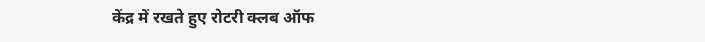केंद्र में रखते हुए रोटरी क्लब ऑफ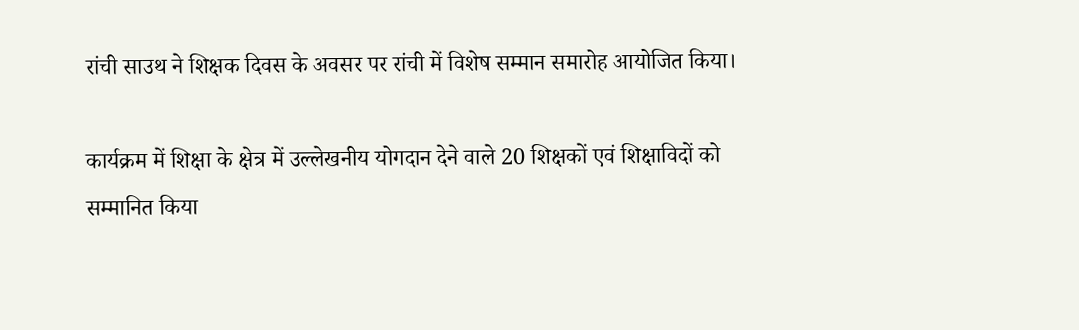रांची साउथ ने शिक्षक दिवस के अवसर पर रांची में विशेष सम्मान समारोह आयोजित किया।

कार्यक्रम में शिक्षा के क्षेत्र में उल्लेखनीय योगदान देने वाले 20 शिक्षकों एवं शिक्षाविदों को सम्मानित किया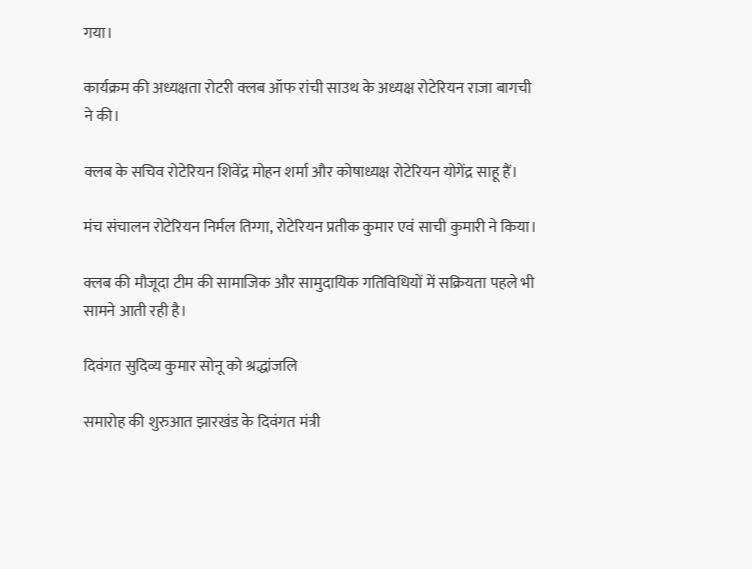गया।

कार्यक्रम की अध्यक्षता रोटरी क्लब ऑफ रांची साउथ के अध्यक्ष रोटेरियन राजा बागची ने की।

क्लब के सचिव रोटेरियन शिवेंद्र मोहन शर्मा और कोषाध्यक्ष रोटेरियन योगेंद्र साहू हैं।

मंच संचालन रोटेरियन निर्मल तिग्गा, रोटेरियन प्रतीक कुमार एवं साची कुमारी ने किया।

क्लब की मौजूदा टीम की सामाजिक और सामुदायिक गतिविधियों में सक्रियता पहले भी सामने आती रही है।

दिवंगत सुदिव्य कुमार सोनू को श्रद्धांजलि

समारोह की शुरुआत झारखंड के दिवंगत मंत्री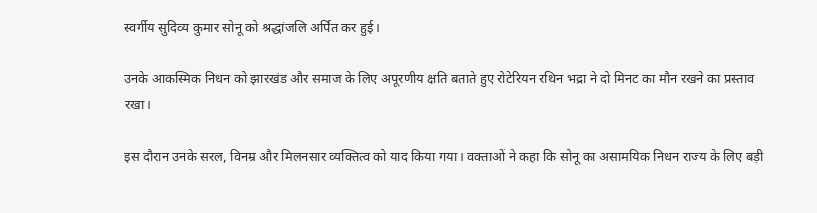स्वर्गीय सुदिव्य कुमार सोनू को श्रद्धांजलि अर्पित कर हुई।

उनके आकस्मिक निधन को झारखंड और समाज के लिए अपूरणीय क्षति बताते हुए रोटेरियन रथिन भद्रा ने दो मिनट का मौन रखने का प्रस्ताव रखा।

इस दौरान उनके सरल, विनम्र और मिलनसार व्यक्तित्व को याद किया गया। वक्ताओं ने कहा कि सोनू का असामयिक निधन राज्य के लिए बड़ी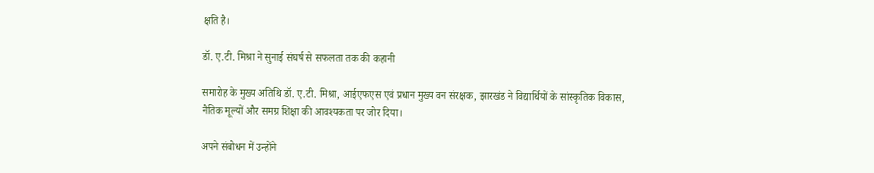क्षति है।

डॉ. ए.टी. मिश्रा ने सुनाई संघर्ष से सफलता तक की कहानी

समारोह के मुख्य अतिथि डॉ. ए.टी. मिश्रा, आईएफएस एवं प्रधान मुख्य वन संरक्षक, झारखंड ने विद्यार्थियों के सांस्कृतिक विकास, नैतिक मूल्यों और समग्र शिक्षा की आवश्यकता पर जोर दिया।

अपने संबोधन में उन्होंने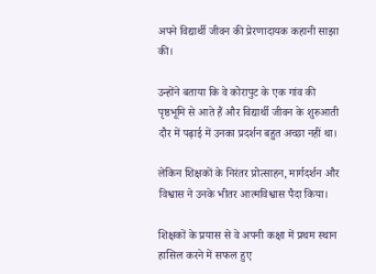अपने विद्यार्थी जीवन की प्रेरणादायक कहानी साझा की।

उन्होंने बताया कि वे कोरापुट के एक गांव की पृष्ठभूमि से आते हैं और विद्यार्थी जीवन के शुरुआती दौर में पढ़ाई में उनका प्रदर्शन बहुत अच्छा नहीं था।

लेकिन शिक्षकों के निरंतर प्रोत्साहन, मार्गदर्शन और विश्वास ने उनके भीतर आत्मविश्वास पैदा किया।

शिक्षकों के प्रयास से वे अपनी कक्षा में प्रथम स्थान हासिल करने में सफल हुए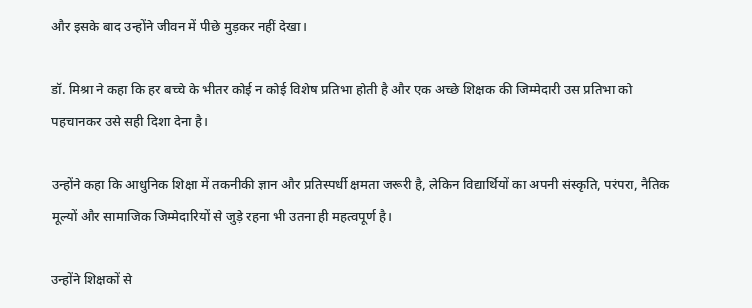और इसके बाद उन्होंने जीवन में पीछे मुड़कर नहीं देखा।

डॉ. मिश्रा ने कहा कि हर बच्चे के भीतर कोई न कोई विशेष प्रतिभा होती है और एक अच्छे शिक्षक की जिम्मेदारी उस प्रतिभा को पहचानकर उसे सही दिशा देना है।

उन्होंने कहा कि आधुनिक शिक्षा में तकनीकी ज्ञान और प्रतिस्पर्धी क्षमता जरूरी है, लेकिन विद्यार्थियों का अपनी संस्कृति, परंपरा, नैतिक मूल्यों और सामाजिक जिम्मेदारियों से जुड़े रहना भी उतना ही महत्वपूर्ण है।

उन्होंने शिक्षकों से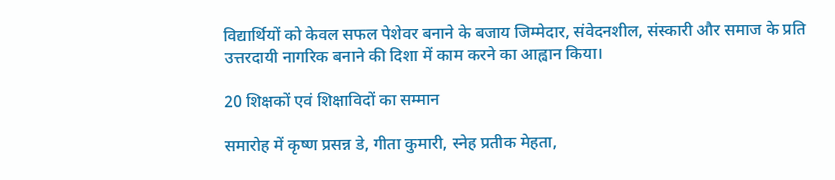विद्यार्थियों को केवल सफल पेशेवर बनाने के बजाय जिम्मेदार, संवेदनशील, संस्कारी और समाज के प्रति उत्तरदायी नागरिक बनाने की दिशा में काम करने का आह्वान किया।

20 शिक्षकों एवं शिक्षाविदों का सम्मान

समारोह में कृष्ण प्रसन्न डे, गीता कुमारी, स्नेह प्रतीक मेहता,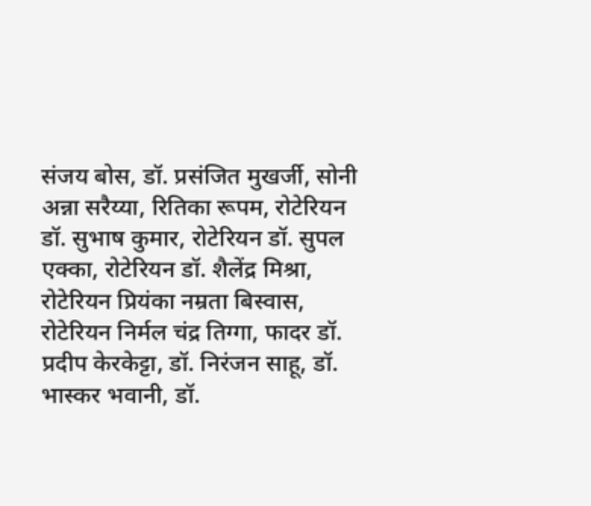संजय बोस, डॉ. प्रसंजित मुखर्जी, सोनी अन्ना सरैय्या, रितिका रूपम, रोटेरियन डॉ. सुभाष कुमार, रोटेरियन डॉ. सुपल एक्का, रोटेरियन डॉ. शैलेंद्र मिश्रा, रोटेरियन प्रियंका नम्रता बिस्वास, रोटेरियन निर्मल चंद्र तिग्गा, फादर डॉ. प्रदीप केरकेट्टा, डॉ. निरंजन साहू, डॉ. भास्कर भवानी, डॉ.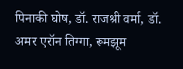पिनाकी घोष, डॉ. राजश्री वर्मा, डॉ. अमर एरॉन तिग्गा, रूमझूम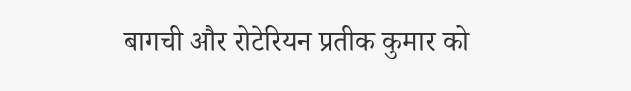बागची और रोटेरियन प्रतीक कुमार को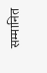सम्मानित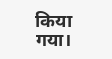किया गया।